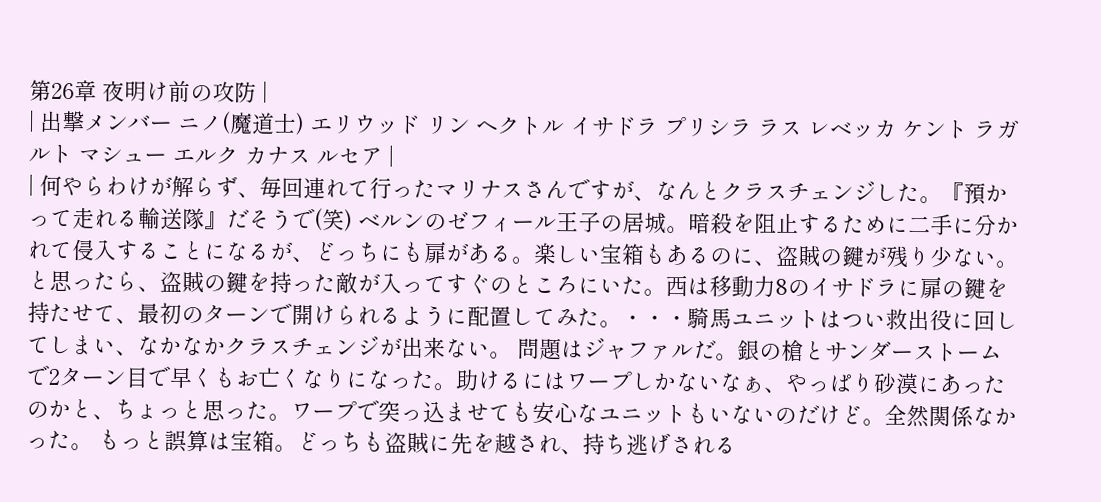第26章 夜明け前の攻防 |
| 出撃メンバー ニノ(魔道士) エリウッド リン ヘクトル イサドラ プリシラ ラス レベッカ ケント ラガルト マシュー エルク カナス ルセア |
| 何やらわけが解らず、毎回連れて行ったマリナスさんですが、なんとクラスチェンジした。『預かって走れる輸送隊』だそうで(笑) ベルンのゼフィール王子の居城。暗殺を阻止するために二手に分かれて侵入することになるが、どっちにも扉がある。楽しい宝箱もあるのに、盗賊の鍵が残り少ない。と思ったら、盗賊の鍵を持った敵が入ってすぐのところにいた。西は移動力8のイサドラに扉の鍵を持たせて、最初のターンで開けられるように配置してみた。・・・騎馬ユニットはつい救出役に回してしまい、なかなかクラスチェンジが出来ない。 問題はジャファルだ。銀の槍とサンダーストームで2ターン目で早くもお亡くなりになった。助けるにはワープしかないなぁ、やっぱり砂漠にあったのかと、ちょっと思った。ワープで突っ込ませても安心なユニットもいないのだけど。全然関係なかった。 もっと誤算は宝箱。どっちも盗賊に先を越され、持ち逃げされる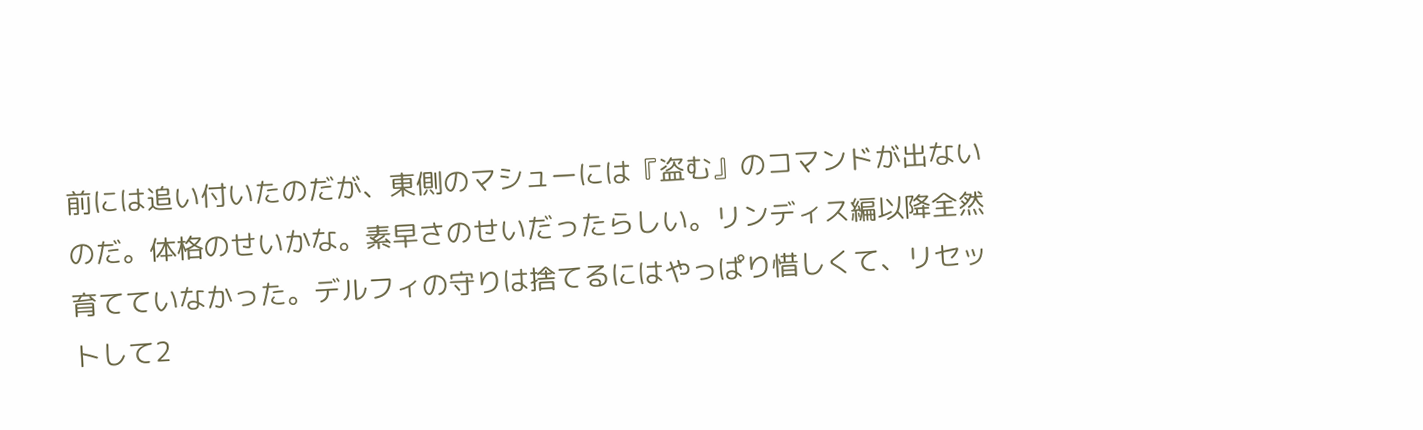前には追い付いたのだが、東側のマシューには『盗む』のコマンドが出ないのだ。体格のせいかな。素早さのせいだったらしい。リンディス編以降全然育てていなかった。デルフィの守りは捨てるにはやっぱり惜しくて、リセットして2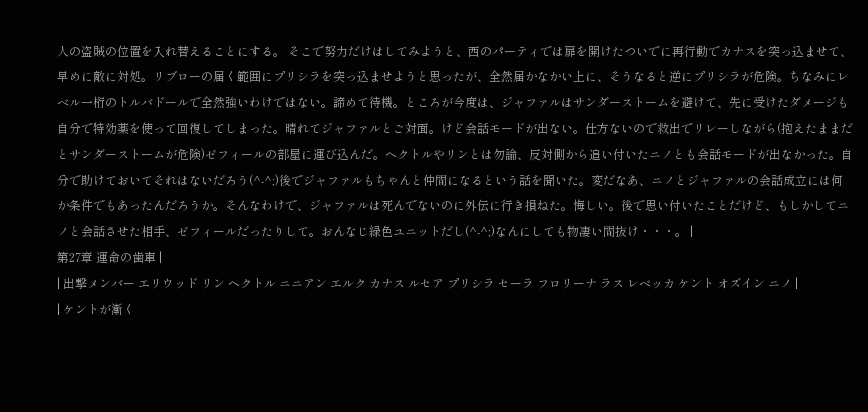人の盗賊の位置を入れ替えることにする。 そこで努力だけはしてみようと、西のパーティでは扉を開けたついでに再行動でカナスを突っ込ませて、早めに敵に対処。リブローの届く範囲にプリシラを突っ込ませようと思ったが、全然届かなかい上に、そうなると逆にプリシラが危険。ちなみにレベル一桁のトルバドールで全然強いわけではない。諦めて待機。ところが今度は、ジャファルはサンダーストームを避けて、先に受けたダメージも自分で特効薬を使って回復してしまった。晴れてジャファルとご対面。けど会話モードが出ない。仕方ないので救出でリレーしながら(抱えたままだとサンダーストームが危険)ゼフィールの部屋に運び込んだ。ヘクトルやリンとは勿論、反対側から追い付いたニノとも会話モードが出なかった。自分で助けておいてそれはないだろう(^-^;)後でジャファルもちゃんと仲間になるという話を聞いた。変だなあ、ニノとジャファルの会話成立には何か条件でもあったんだろうか。そんなわけで、ジャファルは死んでないのに外伝に行き損ねた。悔しい。後で思い付いたことだけど、もしかしてニノと会話させた相手、ゼフィールだったりして。おんなじ緑色ユニットだし(^-^;)なんにしても物凄い間抜け・・・。 |
第27章 運命の歯車 |
| 出撃メンバー エリウッド リン ヘクトル ニニアン エルク カナス ルセア プリシラ セーラ フロリーナ ラス レベッカ ケント オズイン ニノ |
| ケントが漸く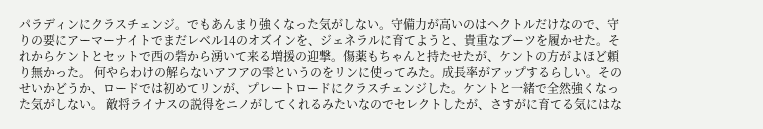パラディンにクラスチェンジ。でもあんまり強くなった気がしない。守備力が高いのはヘクトルだけなので、守りの要にアーマーナイトでまだレベル14のオズインを、ジェネラルに育てようと、貴重なブーツを履かせた。それからケントとセットで西の砦から湧いて来る増援の迎撃。傷薬もちゃんと持たせたが、ケントの方がよほど頼り無かった。 何やらわけの解らないアフアの雫というのをリンに使ってみた。成長率がアップするらしい。そのせいかどうか、ロードでは初めてリンが、プレートロードにクラスチェンジした。ケントと一緒で全然強くなった気がしない。 敵将ライナスの説得をニノがしてくれるみたいなのでセレクトしたが、さすがに育てる気にはな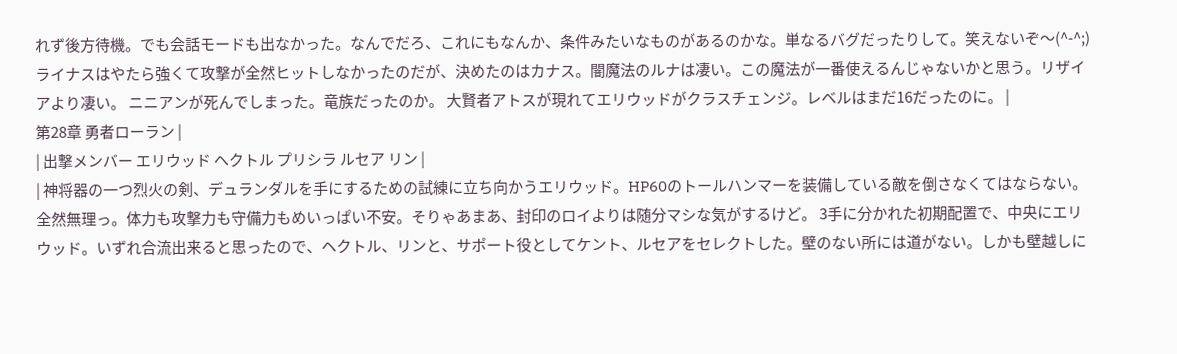れず後方待機。でも会話モードも出なかった。なんでだろ、これにもなんか、条件みたいなものがあるのかな。単なるバグだったりして。笑えないぞ〜(^-^;) ライナスはやたら強くて攻撃が全然ヒットしなかったのだが、決めたのはカナス。闇魔法のルナは凄い。この魔法が一番使えるんじゃないかと思う。リザイアより凄い。 ニニアンが死んでしまった。竜族だったのか。 大賢者アトスが現れてエリウッドがクラスチェンジ。レベルはまだ16だったのに。 |
第28章 勇者ローラン |
| 出撃メンバー エリウッド ヘクトル プリシラ ルセア リン |
| 神将器の一つ烈火の剣、デュランダルを手にするための試練に立ち向かうエリウッド。HP60のトールハンマーを装備している敵を倒さなくてはならない。全然無理っ。体力も攻撃力も守備力もめいっぱい不安。そりゃあまあ、封印のロイよりは随分マシな気がするけど。 3手に分かれた初期配置で、中央にエリウッド。いずれ合流出来ると思ったので、ヘクトル、リンと、サポート役としてケント、ルセアをセレクトした。壁のない所には道がない。しかも壁越しに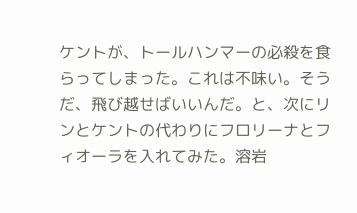ケントが、トールハンマーの必殺を食らってしまった。これは不味い。そうだ、飛び越せばいいんだ。と、次にリンとケントの代わりにフロリーナとフィオーラを入れてみた。溶岩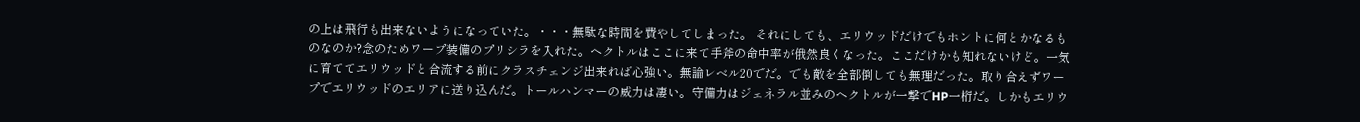の上は飛行も出来ないようになっていた。・・・無駄な時間を費やしてしまった。 それにしても、エリウッドだけでもホントに何とかなるものなのか?念のためワープ装備のプリシラを入れた。ヘクトルはここに来て手斧の命中率が俄然良くなった。ここだけかも知れないけど。一気に育ててエリウッドと合流する前にクラスチェンジ出来れば心強い。無論レベル20でだ。でも敵を全部倒しても無理だった。取り合えずワープでエリウッドのエリアに送り込んだ。トールハンマーの威力は凄い。守備力はジェネラル並みのヘクトルが一撃でHP一桁だ。しかもエリウ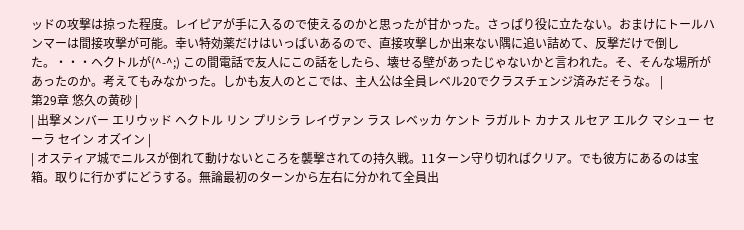ッドの攻撃は掠った程度。レイピアが手に入るので使えるのかと思ったが甘かった。さっぱり役に立たない。おまけにトールハンマーは間接攻撃が可能。幸い特効薬だけはいっぱいあるので、直接攻撃しか出来ない隅に追い詰めて、反撃だけで倒した。・・・ヘクトルが(^-^;) この間電話で友人にこの話をしたら、壊せる壁があったじゃないかと言われた。そ、そんな場所があったのか。考えてもみなかった。しかも友人のとこでは、主人公は全員レベル20でクラスチェンジ済みだそうな。 |
第29章 悠久の黄砂 |
| 出撃メンバー エリウッド ヘクトル リン プリシラ レイヴァン ラス レベッカ ケント ラガルト カナス ルセア エルク マシュー セーラ セイン オズイン |
| オスティア城でニルスが倒れて動けないところを襲撃されての持久戦。11ターン守り切ればクリア。でも彼方にあるのは宝箱。取りに行かずにどうする。無論最初のターンから左右に分かれて全員出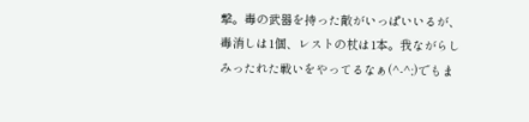撃。毒の武器を持った敵がいっぱいいるが、毒消しは1個、レストの杖は1本。我ながらしみったれた戦いをやってるなぁ(^-^;)でもま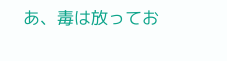あ、毒は放ってお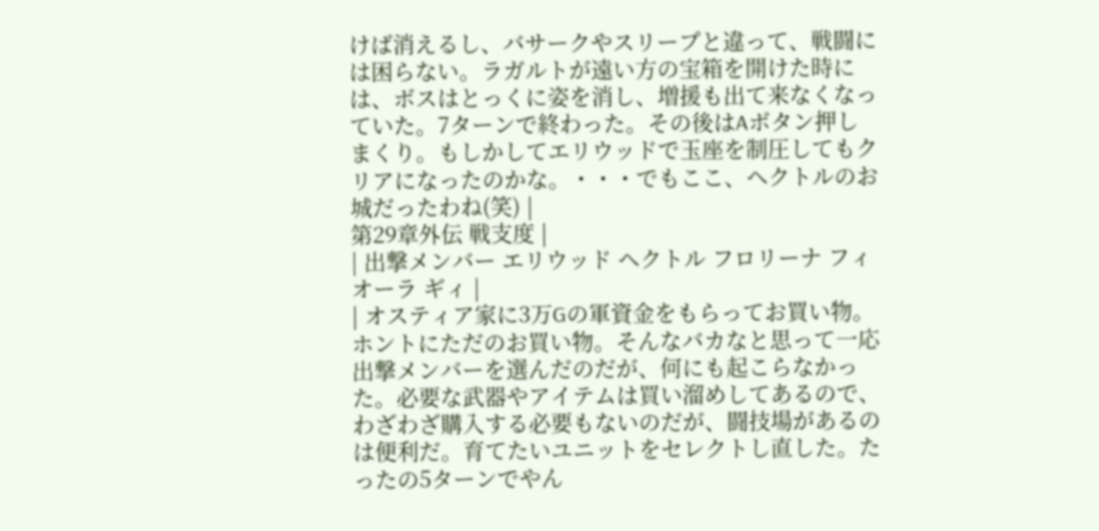けば消えるし、バサークやスリープと違って、戦闘には困らない。ラガルトが遠い方の宝箱を開けた時には、ボスはとっくに姿を消し、増援も出て来なくなっていた。7ターンで終わった。その後はAボタン押しまくり。もしかしてエリウッドで玉座を制圧してもクリアになったのかな。・・・でもここ、ヘクトルのお城だったわね(笑) |
第29章外伝 戦支度 |
| 出撃メンバー エリウッド ヘクトル フロリーナ フィオーラ ギィ |
| オスティア家に3万Gの軍資金をもらってお買い物。ホントにただのお買い物。そんなバカなと思って一応出撃メンバーを選んだのだが、何にも起こらなかった。必要な武器やアイテムは買い溜めしてあるので、わざわざ購入する必要もないのだが、闘技場があるのは便利だ。育てたいユニットをセレクトし直した。たったの5ターンでやん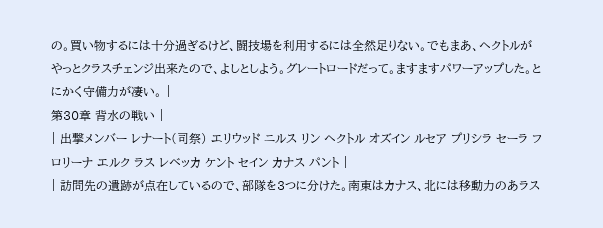の。買い物するには十分過ぎるけど、闘技場を利用するには全然足りない。でもまあ、ヘクトルがやっとクラスチェンジ出来たので、よしとしよう。グレートロードだって。ますますパワーアップした。とにかく守備力が凄い。 |
第30章 背水の戦い |
| 出撃メンバー レナート(司祭) エリウッド ニルス リン ヘクトル オズイン ルセア プリシラ セーラ フロリーナ エルク ラス レベッカ ケント セイン カナス パント |
| 訪問先の遺跡が点在しているので、部隊を3つに分けた。南東はカナス、北には移動力のあラス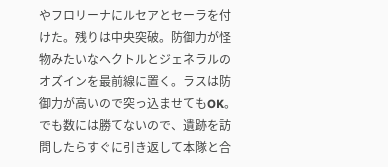やフロリーナにルセアとセーラを付けた。残りは中央突破。防御力が怪物みたいなヘクトルとジェネラルのオズインを最前線に置く。ラスは防御力が高いので突っ込ませてもOK。でも数には勝てないので、遺跡を訪問したらすぐに引き返して本隊と合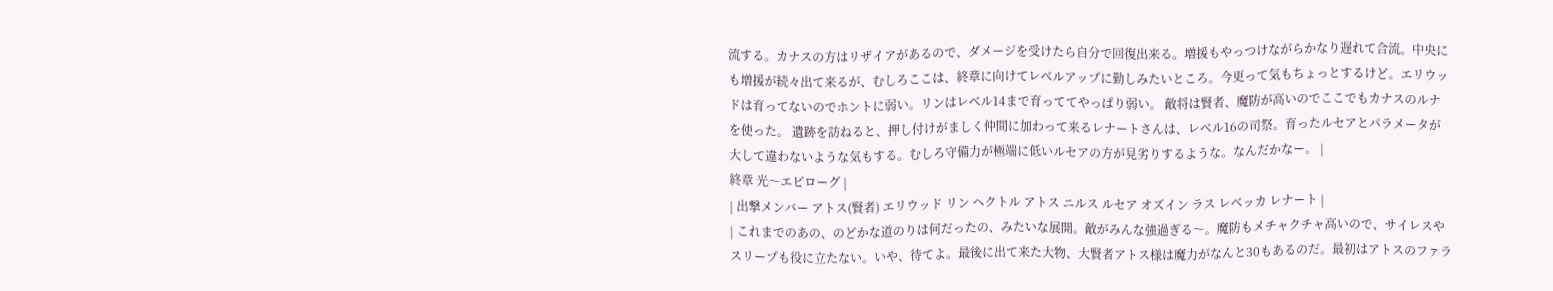流する。カナスの方はリザイアがあるので、ダメージを受けたら自分で回復出来る。増援もやっつけながらかなり遅れて合流。中央にも増援が続々出て来るが、むしろここは、終章に向けてレベルアップに勤しみたいところ。今更って気もちょっとするけど。エリウッドは育ってないのでホントに弱い。リンはレベル14まで育っててやっぱり弱い。 敵将は賢者、魔防が高いのでここでもカナスのルナを使った。 遺跡を訪ねると、押し付けがましく仲間に加わって来るレナートさんは、レベル16の司祭。育ったルセアとパラメータが大して違わないような気もする。むしろ守備力が極端に低いルセアの方が見劣りするような。なんだかなー。 |
終章 光〜エピローグ |
| 出撃メンバー アトス(賢者) エリウッド リン ヘクトル アトス ニルス ルセア オズイン ラス レベッカ レナート |
| これまでのあの、のどかな道のりは何だったの、みたいな展開。敵がみんな強過ぎる〜。魔防もメチャクチャ高いので、サイレスやスリープも役に立たない。いや、待てよ。最後に出て来た大物、大賢者アトス様は魔力がなんと30もあるのだ。最初はアトスのファラ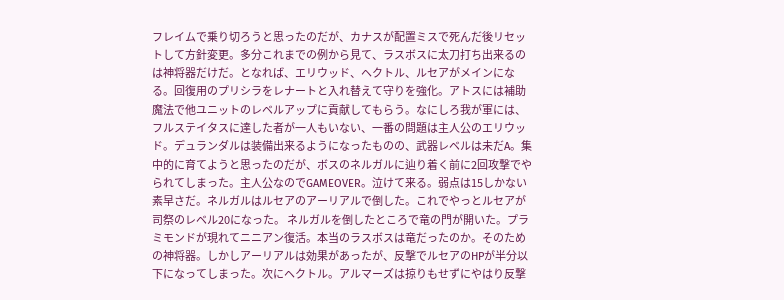フレイムで乗り切ろうと思ったのだが、カナスが配置ミスで死んだ後リセットして方針変更。多分これまでの例から見て、ラスボスに太刀打ち出来るのは神将器だけだ。となれば、エリウッド、ヘクトル、ルセアがメインになる。回復用のプリシラをレナートと入れ替えて守りを強化。アトスには補助魔法で他ユニットのレベルアップに貢献してもらう。なにしろ我が軍には、フルステイタスに達した者が一人もいない、一番の問題は主人公のエリウッド。デュランダルは装備出来るようになったものの、武器レベルは未だA。集中的に育てようと思ったのだが、ボスのネルガルに辿り着く前に2回攻撃でやられてしまった。主人公なのでGAMEOVER。泣けて来る。弱点は15しかない素早さだ。ネルガルはルセアのアーリアルで倒した。これでやっとルセアが司祭のレベル20になった。 ネルガルを倒したところで竜の門が開いた。プラミモンドが現れてニニアン復活。本当のラスボスは竜だったのか。そのための神将器。しかしアーリアルは効果があったが、反撃でルセアのHPが半分以下になってしまった。次にヘクトル。アルマーズは掠りもせずにやはり反撃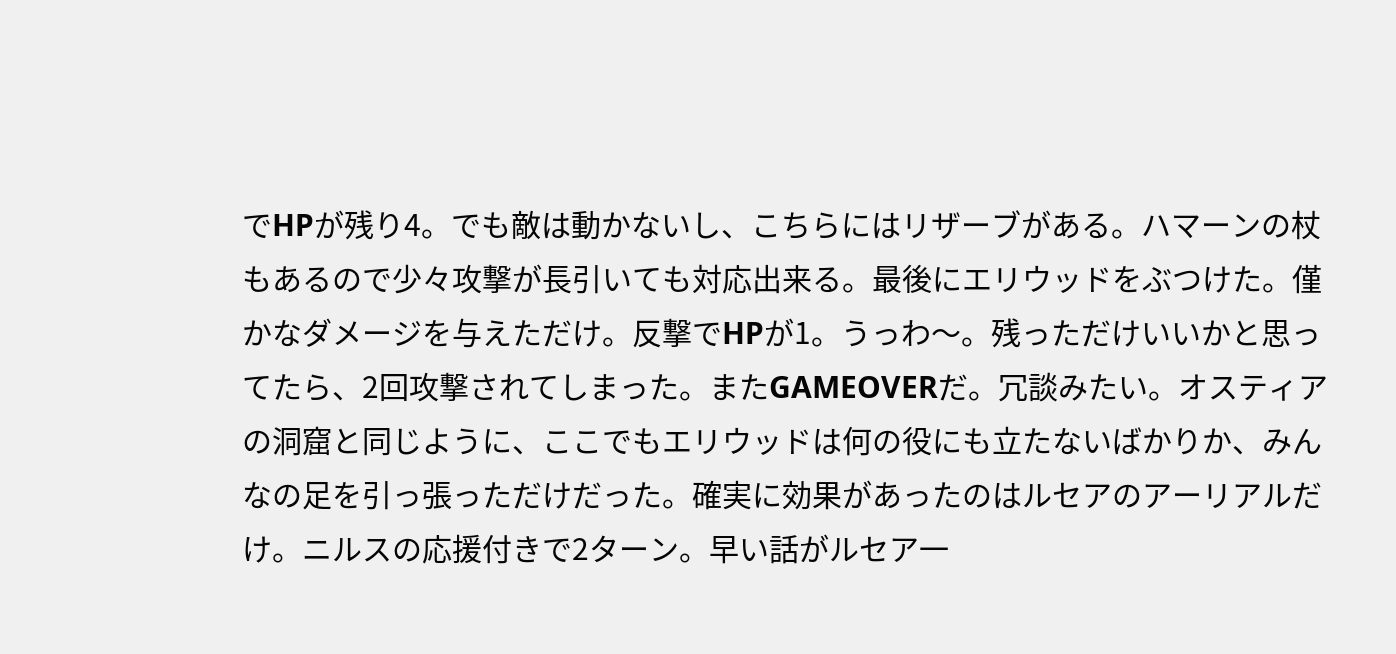でHPが残り4。でも敵は動かないし、こちらにはリザーブがある。ハマーンの杖もあるので少々攻撃が長引いても対応出来る。最後にエリウッドをぶつけた。僅かなダメージを与えただけ。反撃でHPが1。うっわ〜。残っただけいいかと思ってたら、2回攻撃されてしまった。またGAMEOVERだ。冗談みたい。オスティアの洞窟と同じように、ここでもエリウッドは何の役にも立たないばかりか、みんなの足を引っ張っただけだった。確実に効果があったのはルセアのアーリアルだけ。ニルスの応援付きで2ターン。早い話がルセア一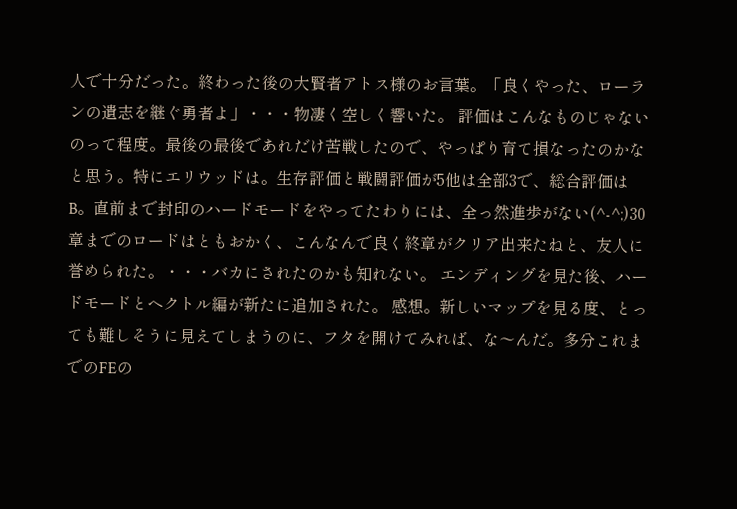人で十分だった。終わった後の大賢者アトス様のお言葉。「良くやった、ローランの遺志を継ぐ勇者よ」・・・物凄く空しく響いた。 評価はこんなものじゃないのって程度。最後の最後であれだけ苦戦したので、やっぱり育て損なったのかなと思う。特にエリウッドは。生存評価と戦闘評価が5他は全部3で、総合評価はB。直前まで封印のハードモードをやってたわりには、全っ然進歩がない(^-^;)30章までのロードはともおかく、こんなんで良く終章がクリア出来たねと、友人に誉められた。・・・バカにされたのかも知れない。 エンディングを見た後、ハードモードとヘクトル編が新たに追加された。 感想。新しいマップを見る度、とっても難しそうに見えてしまうのに、フタを開けてみれば、な〜んだ。多分これまでのFEの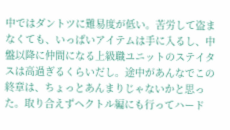中ではダントツに難易度が低い。苦労して盗まなくても、いっぱいアイテムは手に入るし、中盤以降に仲間になる上級職ユニットのステイタスは高過ぎるくらいだし。途中があんなでこの終章は、ちょっとあんまりじゃないかと思った。取り合えずヘクトル編にも行ってハード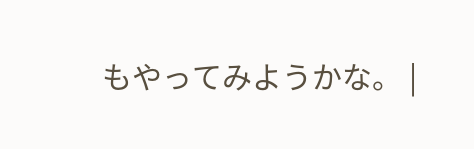もやってみようかな。 |